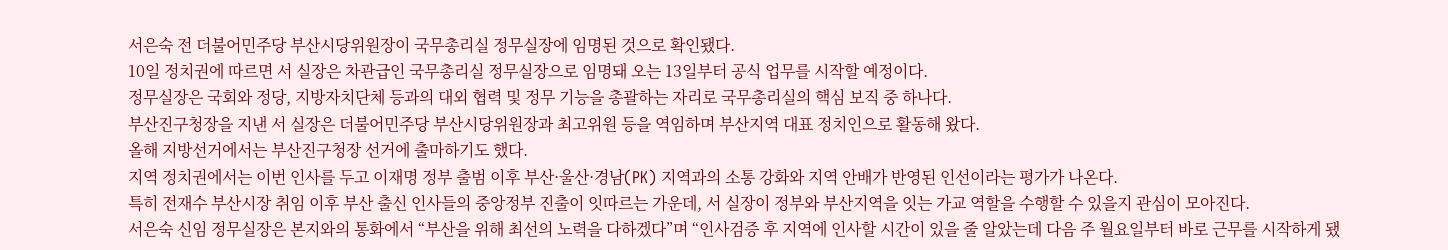서은숙 전 더불어민주당 부산시당위원장이 국무총리실 정무실장에 임명된 것으로 확인됐다.
10일 정치권에 따르면 서 실장은 차관급인 국무총리실 정무실장으로 임명돼 오는 13일부터 공식 업무를 시작할 예정이다.
정무실장은 국회와 정당, 지방자치단체 등과의 대외 협력 및 정무 기능을 총괄하는 자리로 국무총리실의 핵심 보직 중 하나다.
부산진구청장을 지낸 서 실장은 더불어민주당 부산시당위원장과 최고위원 등을 역임하며 부산지역 대표 정치인으로 활동해 왔다.
올해 지방선거에서는 부산진구청장 선거에 출마하기도 했다.
지역 정치권에서는 이번 인사를 두고 이재명 정부 출범 이후 부산·울산·경남(PK) 지역과의 소통 강화와 지역 안배가 반영된 인선이라는 평가가 나온다.
특히 전재수 부산시장 취임 이후 부산 출신 인사들의 중앙정부 진출이 잇따르는 가운데, 서 실장이 정부와 부산지역을 잇는 가교 역할을 수행할 수 있을지 관심이 모아진다.
서은숙 신임 정무실장은 본지와의 통화에서 “부산을 위해 최선의 노력을 다하겠다”며 “인사검증 후 지역에 인사할 시간이 있을 줄 알았는데 다음 주 월요일부터 바로 근무를 시작하게 됐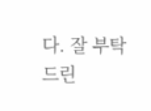다. 잘 부탁드린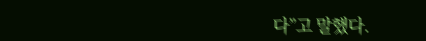다”고 말했다.